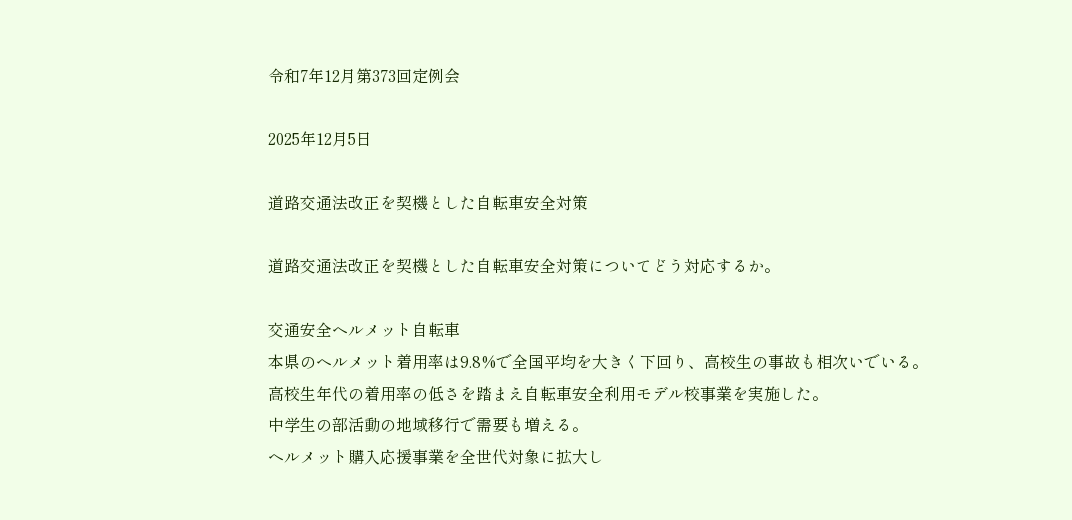令和7年12月第373回定例会

2025年12月5日

道路交通法改正を契機とした自転車安全対策

道路交通法改正を契機とした自転車安全対策についてどう対応するか。

交通安全ヘルメット自転車
本県のヘルメット着用率は9.8%で全国平均を大きく下回り、高校生の事故も相次いでいる。
高校生年代の着用率の低さを踏まえ自転車安全利用モデル校事業を実施した。
中学生の部活動の地域移行で需要も増える。
ヘルメット購入応援事業を全世代対象に拡大し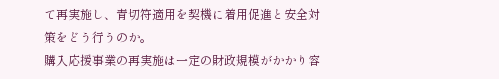て再実施し、青切符適用を契機に着用促進と安全対策をどう行うのか。
購入応援事業の再実施は一定の財政規模がかかり容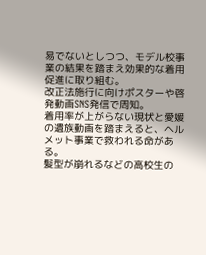易でないとしつつ、モデル校事業の結果を踏まえ効果的な着用促進に取り組む。
改正法施行に向けポスターや啓発動画SNS発信で周知。
着用率が上がらない現状と愛媛の遺族動画を踏まえると、ヘルメット事業で救われる命がある。
髪型が崩れるなどの高校生の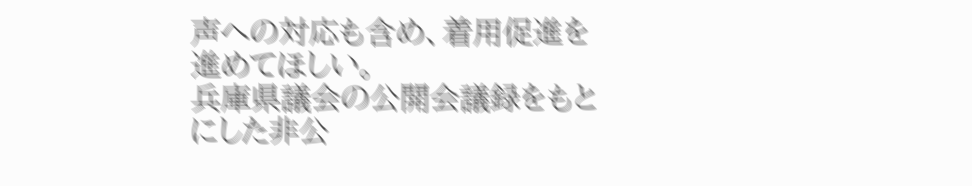声への対応も含め、着用促進を進めてほしい。
兵庫県議会の公開会議録をもとにした非公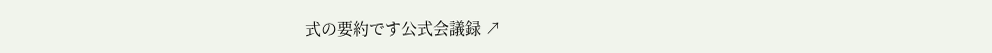式の要約です公式会議録 ↗